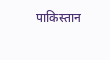पाकिस्तान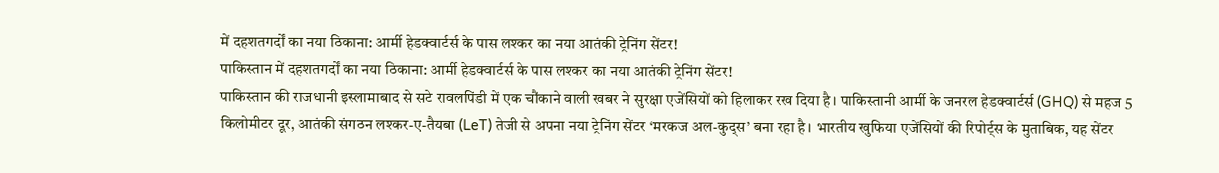में दहशतगर्दों का नया ठिकाना: आर्मी हेडक्वार्टर्स के पास लश्कर का नया आतंकी ट्रेनिंग सेंटर!
पाकिस्तान में दहशतगर्दों का नया ठिकाना: आर्मी हेडक्वार्टर्स के पास लश्कर का नया आतंकी ट्रेनिंग सेंटर!
पाकिस्तान की राजधानी इस्लामाबाद से सटे रावलपिंडी में एक चौंकाने वाली खबर ने सुरक्षा एजेंसियों को हिलाकर रख दिया है। पाकिस्तानी आर्मी के जनरल हेडक्वार्टर्स (GHQ) से महज 5 किलोमीटर दूर, आतंकी संगठन लश्कर-ए-तैयबा (LeT) तेजी से अपना नया ट्रेनिंग सेंटर ‘मरकज अल-कुद्स’ बना रहा है। भारतीय खुफिया एजेंसियों की रिपोर्ट्स के मुताबिक, यह सेंटर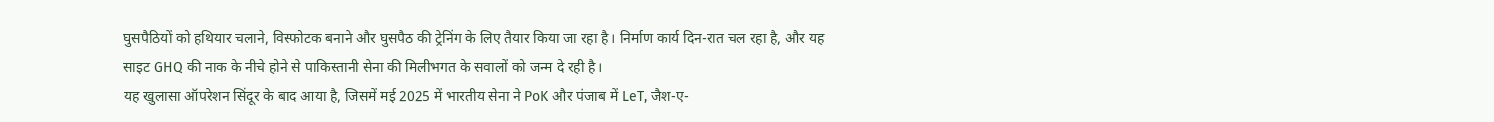घुसपैठियों को हथियार चलाने, विस्फोटक बनाने और घुसपैठ की ट्रेनिंग के लिए तैयार किया जा रहा है। निर्माण कार्य दिन-रात चल रहा है, और यह साइट GHQ की नाक के नीचे होने से पाकिस्तानी सेना की मिलीभगत के सवालों को जन्म दे रही है।
यह खुलासा ऑपरेशन सिंदूर के बाद आया है, जिसमें मई 2025 में भारतीय सेना ने PoK और पंजाब में LeT, जैश-ए-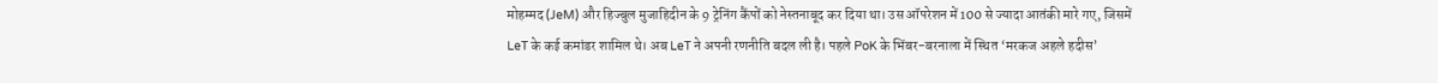मोहम्मद (JeM) और हिज्बुल मुजाहिदीन के 9 ट्रेनिंग कैंपों को नेस्तनाबूद कर दिया था। उस ऑपरेशन में 100 से ज्यादा आतंकी मारे गए, जिसमें LeT के कई कमांडर शामिल थे। अब LeT ने अपनी रणनीति बदल ली है। पहले PoK के भिंबर-बरनाला में स्थित ‘मरकज अहले हदीस’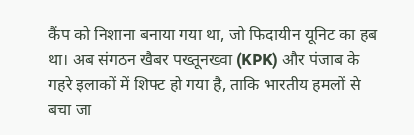कैंप को निशाना बनाया गया था, जो फिदायीन यूनिट का हब था। अब संगठन खैबर पख्तूनख्वा (KPK) और पंजाब के गहरे इलाकों में शिफ्ट हो गया है, ताकि भारतीय हमलों से बचा जा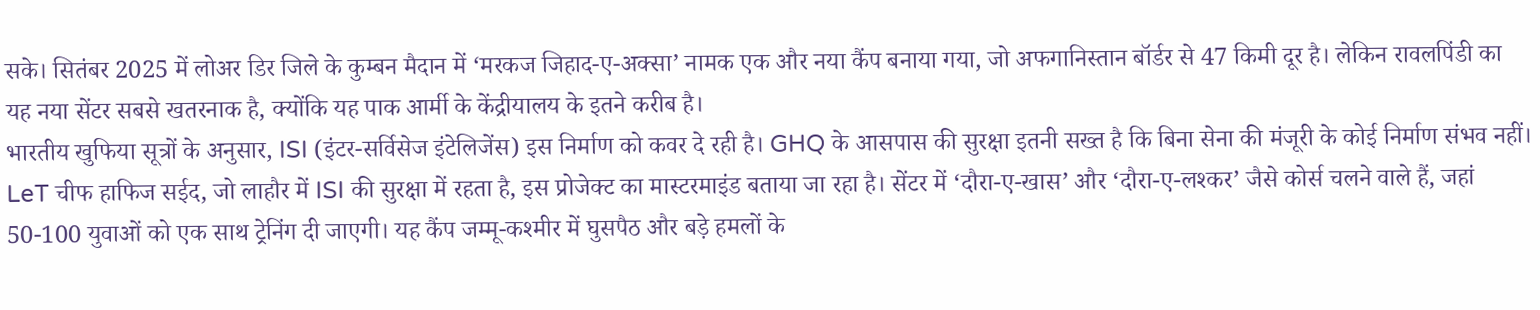सके। सितंबर 2025 में लोअर डिर जिले के कुम्बन मैदान में ‘मरकज जिहाद-ए-अक्सा’ नामक एक और नया कैंप बनाया गया, जो अफगानिस्तान बॉर्डर से 47 किमी दूर है। लेकिन रावलपिंडी का यह नया सेंटर सबसे खतरनाक है, क्योंकि यह पाक आर्मी के केंद्रीयालय के इतने करीब है।
भारतीय खुफिया सूत्रों के अनुसार, ISI (इंटर-सर्विसेज इंटेलिजेंस) इस निर्माण को कवर दे रही है। GHQ के आसपास की सुरक्षा इतनी सख्त है कि बिना सेना की मंजूरी के कोई निर्माण संभव नहीं। LeT चीफ हाफिज सईद, जो लाहौर में ISI की सुरक्षा में रहता है, इस प्रोजेक्ट का मास्टरमाइंड बताया जा रहा है। सेंटर में ‘दौरा-ए-खास’ और ‘दौरा-ए-लश्कर’ जैसे कोर्स चलने वाले हैं, जहां 50-100 युवाओं को एक साथ ट्रेनिंग दी जाएगी। यह कैंप जम्मू-कश्मीर में घुसपैठ और बड़े हमलों के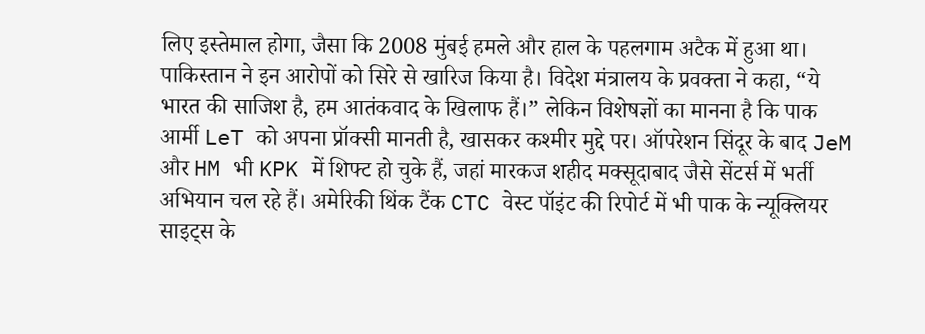लिए इस्तेमाल होगा, जैसा कि 2008 मुंबई हमले और हाल के पहलगाम अटैक में हुआ था।
पाकिस्तान ने इन आरोपों को सिरे से खारिज किया है। विदेश मंत्रालय के प्रवक्ता ने कहा, “ये भारत की साजिश है, हम आतंकवाद के खिलाफ हैं।” लेकिन विशेषज्ञों का मानना है कि पाक आर्मी LeT को अपना प्रॉक्सी मानती है, खासकर कश्मीर मुद्दे पर। ऑपरेशन सिंदूर के बाद JeM और HM भी KPK में शिफ्ट हो चुके हैं, जहां मारकज शहीद मक्सूदाबाद जैसे सेंटर्स में भर्ती अभियान चल रहे हैं। अमेरिकी थिंक टैंक CTC वेस्ट पॉइंट की रिपोर्ट में भी पाक के न्यूक्लियर साइट्स के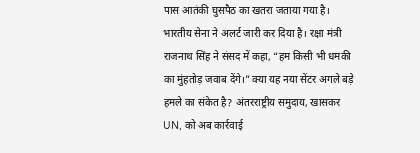पास आतंकी घुसपैठ का खतरा जताया गया है।
भारतीय सेना ने अलर्ट जारी कर दिया है। रक्षा मंत्री राजनाथ सिंह ने संसद में कहा, “हम किसी भी धमकी का मुंहतोड़ जवाब देंगे।” क्या यह नया सेंटर अगले बड़े हमले का संकेत है? अंतरराष्ट्रीय समुदाय, खासकर UN, को अब कार्रवाई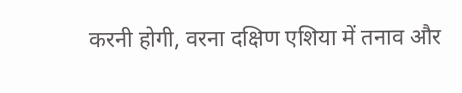करनी होगी, वरना दक्षिण एशिया में तनाव और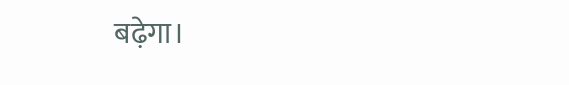बढ़ेगा।